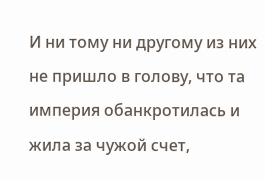И ни тому ни другому из них не пришло в голову, что та империя обанкротилась и жила за чужой счет,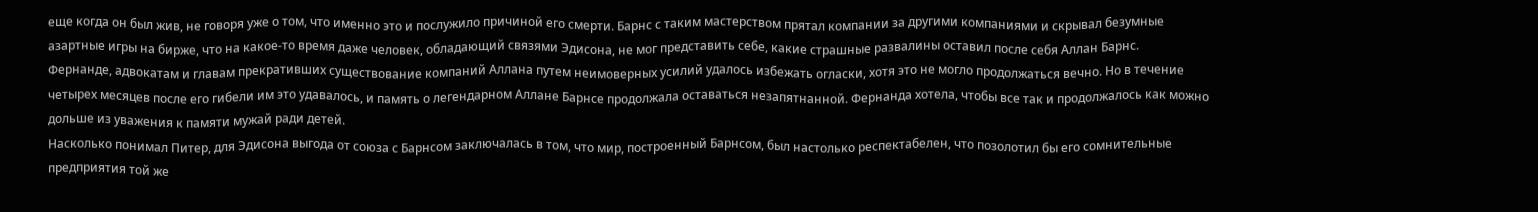еще когда он был жив, не говоря уже о том, что именно это и послужило причиной его смерти. Барнс с таким мастерством прятал компании за другими компаниями и скрывал безумные азартные игры на бирже, что на какое-то время даже человек, обладающий связями Эдисона, не мог представить себе, какие страшные развалины оставил после себя Аллан Барнс.
Фернанде, адвокатам и главам прекративших существование компаний Аллана путем неимоверных усилий удалось избежать огласки, хотя это не могло продолжаться вечно. Но в течение четырех месяцев после его гибели им это удавалось, и память о легендарном Аллане Барнсе продолжала оставаться незапятнанной. Фернанда хотела, чтобы все так и продолжалось как можно дольше из уважения к памяти мужай ради детей.
Насколько понимал Питер, для Эдисона выгода от союза с Барнсом заключалась в том, что мир, построенный Барнсом, был настолько респектабелен, что позолотил бы его сомнительные предприятия той же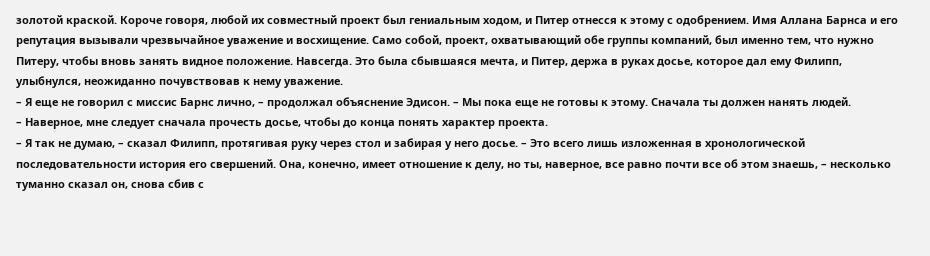золотой краской. Короче говоря, любой их совместный проект был гениальным ходом, и Питер отнесся к этому с одобрением. Имя Аллана Барнса и его репутация вызывали чрезвычайное уважение и восхищение. Само собой, проект, охватывающий обе группы компаний, был именно тем, что нужно Питеру, чтобы вновь занять видное положение. Навсегда. Это была сбывшаяся мечта, и Питер, держа в руках досье, которое дал ему Филипп, улыбнулся, неожиданно почувствовав к нему уважение.
– Я еще не говорил с миссис Барнс лично, – продолжал объяснение Эдисон. – Мы пока еще не готовы к этому. Сначала ты должен нанять людей.
– Наверное, мне следует сначала прочесть досье, чтобы до конца понять характер проекта.
– Я так не думаю, – сказал Филипп, протягивая руку через стол и забирая у него досье. – Это всего лишь изложенная в хронологической последовательности история его свершений. Она, конечно, имеет отношение к делу, но ты, наверное, все равно почти все об этом знаешь, – несколько туманно сказал он, снова сбив с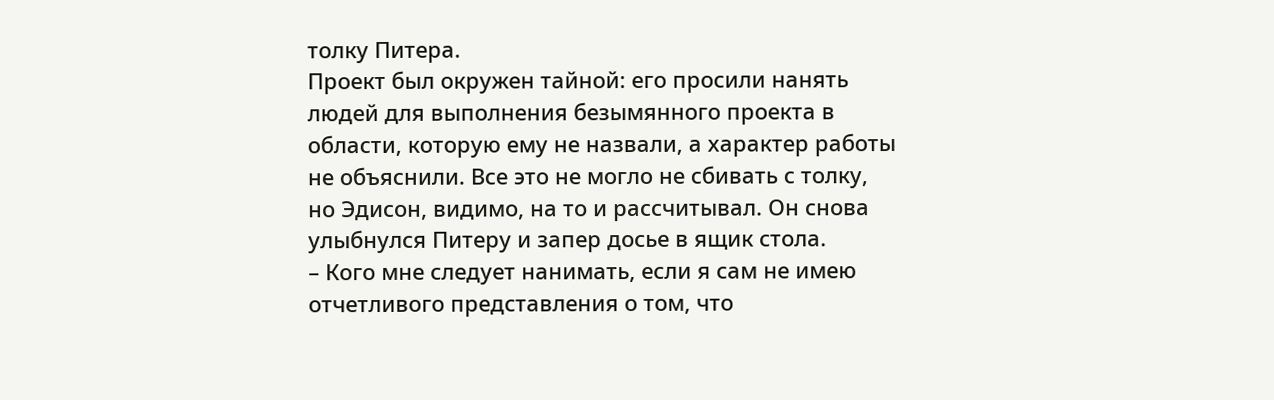толку Питера.
Проект был окружен тайной: его просили нанять людей для выполнения безымянного проекта в области, которую ему не назвали, а характер работы не объяснили. Все это не могло не сбивать с толку, но Эдисон, видимо, на то и рассчитывал. Он снова улыбнулся Питеру и запер досье в ящик стола.
– Кого мне следует нанимать, если я сам не имею отчетливого представления о том, что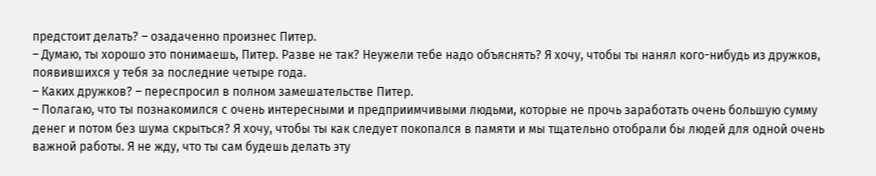предстоит делать? – озадаченно произнес Питер.
– Думаю, ты хорошо это понимаешь, Питер. Разве не так? Неужели тебе надо объяснять? Я хочу, чтобы ты нанял кого-нибудь из дружков, появившихся у тебя за последние четыре года.
– Каких дружков? – переспросил в полном замешательстве Питер.
– Полагаю, что ты познакомился с очень интересными и предприимчивыми людьми, которые не прочь заработать очень большую сумму денег и потом без шума скрыться? Я хочу, чтобы ты как следует покопался в памяти и мы тщательно отобрали бы людей для одной очень важной работы. Я не жду, что ты сам будешь делать эту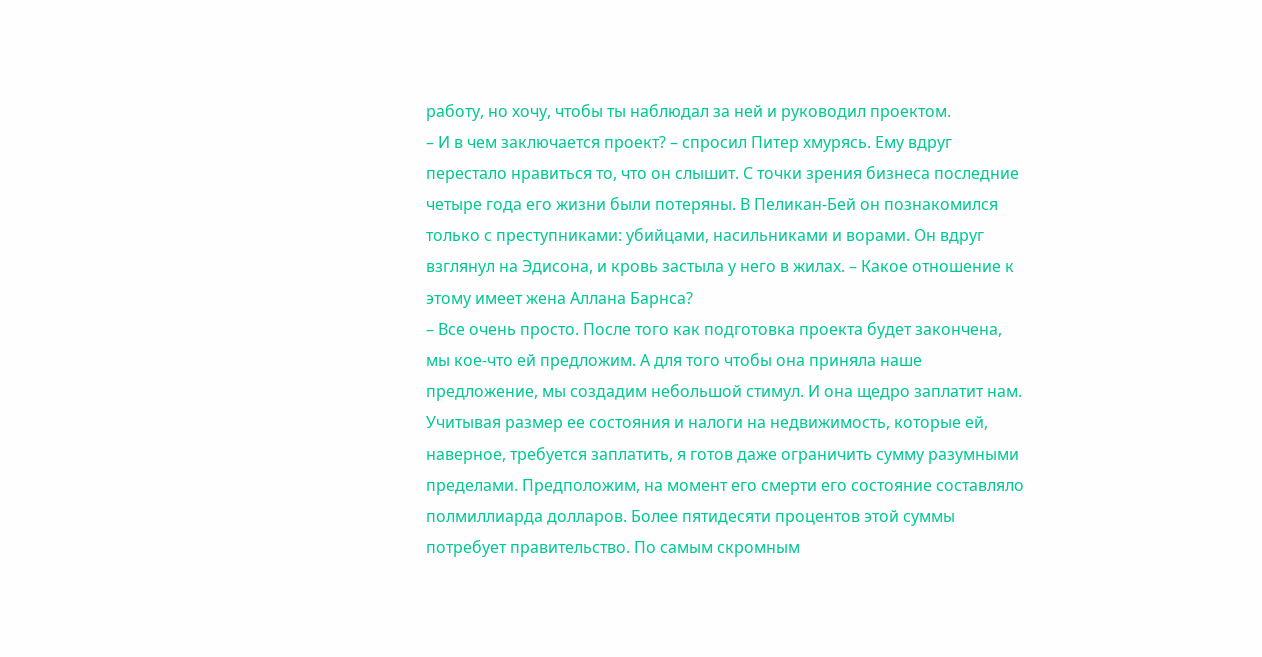работу, но хочу, чтобы ты наблюдал за ней и руководил проектом.
– И в чем заключается проект? – спросил Питер хмурясь. Ему вдруг перестало нравиться то, что он слышит. С точки зрения бизнеса последние четыре года его жизни были потеряны. В Пеликан-Бей он познакомился только с преступниками: убийцами, насильниками и ворами. Он вдруг взглянул на Эдисона, и кровь застыла у него в жилах. – Какое отношение к этому имеет жена Аллана Барнса?
– Все очень просто. После того как подготовка проекта будет закончена, мы кое-что ей предложим. А для того чтобы она приняла наше предложение, мы создадим небольшой стимул. И она щедро заплатит нам. Учитывая размер ее состояния и налоги на недвижимость, которые ей, наверное, требуется заплатить, я готов даже ограничить сумму разумными пределами. Предположим, на момент его смерти его состояние составляло полмиллиарда долларов. Более пятидесяти процентов этой суммы потребует правительство. По самым скромным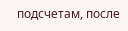подсчетам, после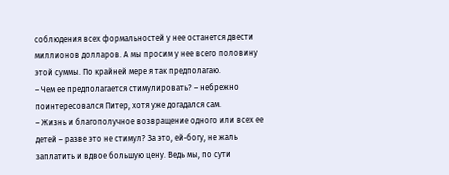соблюдения всех формальностей у нее останется двести миллионов долларов. А мы просим у нее всего половину этой суммы. По крайней мере я так предполагаю.
– Чем ее предполагается стимулировать? – небрежно поинтересовался Питер, хотя уже догадался сам.
– Жизнь и благополучное возвращение одного или всех ее детей – разве это не стимул? За это, ей-богу, не жаль заплатить и вдвое большую цену. Ведь мы, по сути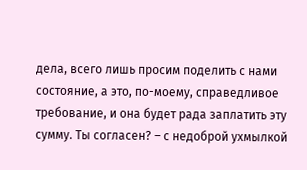дела, всего лишь просим поделить с нами состояние, а это, по-моему, справедливое требование, и она будет рада заплатить эту сумму. Ты согласен? – с недоброй ухмылкой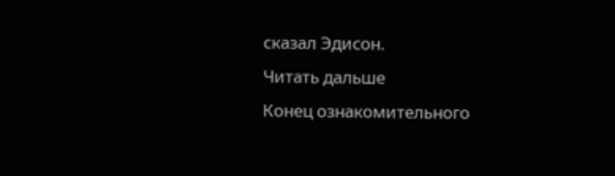сказал Эдисон.
Читать дальше
Конец ознакомительного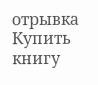отрывка
Купить книгу